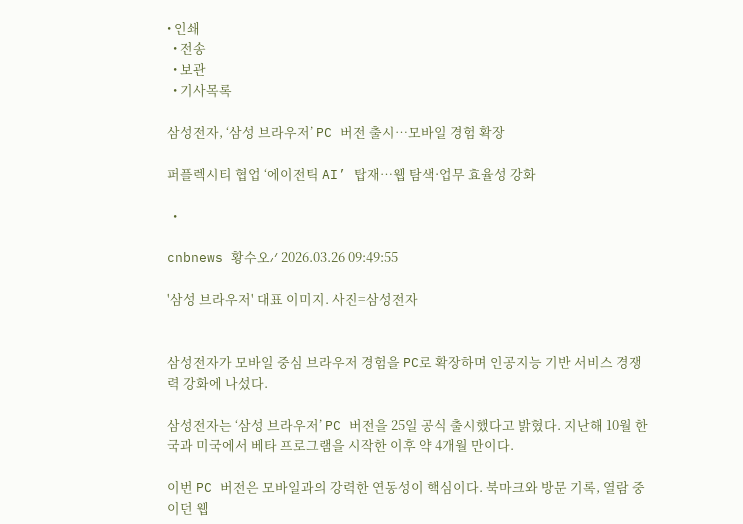• 인쇄
  • 전송
  • 보관
  • 기사목록

삼성전자, ‘삼성 브라우저’ PC 버전 출시…모바일 경험 확장

퍼플렉시티 협업 ‘에이전틱 AI’ 탑재…웹 탐색·업무 효율성 강화

  •

cnbnews 황수오⁄ 2026.03.26 09:49:55

'삼성 브라우저' 대표 이미지. 사진=삼성전자


삼성전자가 모바일 중심 브라우저 경험을 PC로 확장하며 인공지능 기반 서비스 경쟁력 강화에 나섰다.

삼성전자는 ‘삼성 브라우저’ PC 버전을 25일 공식 출시했다고 밝혔다. 지난해 10월 한국과 미국에서 베타 프로그램을 시작한 이후 약 4개월 만이다.

이번 PC 버전은 모바일과의 강력한 연동성이 핵심이다. 북마크와 방문 기록, 열람 중이던 웹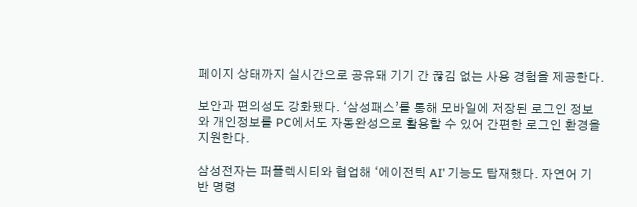페이지 상태까지 실시간으로 공유돼 기기 간 끊김 없는 사용 경험을 제공한다.

보안과 편의성도 강화됐다. ‘삼성패스’를 통해 모바일에 저장된 로그인 정보와 개인정보를 PC에서도 자동완성으로 활용할 수 있어 간편한 로그인 환경을 지원한다.

삼성전자는 퍼플렉시티와 협업해 ‘에이전틱 AI’ 기능도 탑재했다. 자연어 기반 명령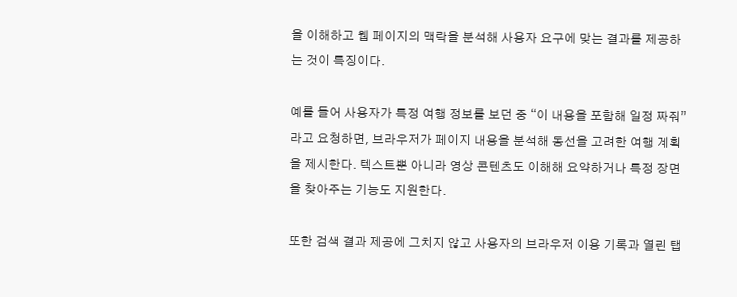을 이해하고 웹 페이지의 맥락을 분석해 사용자 요구에 맞는 결과를 제공하는 것이 특징이다.

예를 들어 사용자가 특정 여행 정보를 보던 중 “이 내용을 포함해 일정 짜줘”라고 요청하면, 브라우저가 페이지 내용을 분석해 동선을 고려한 여행 계획을 제시한다. 텍스트뿐 아니라 영상 콘텐츠도 이해해 요약하거나 특정 장면을 찾아주는 기능도 지원한다.

또한 검색 결과 제공에 그치지 않고 사용자의 브라우저 이용 기록과 열린 탭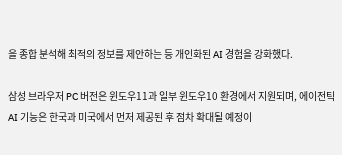을 종합 분석해 최적의 정보를 제안하는 등 개인화된 AI 경험을 강화했다.

삼성 브라우저 PC 버전은 윈도우11과 일부 윈도우10 환경에서 지원되며, 에이전틱 AI 기능은 한국과 미국에서 먼저 제공된 후 점차 확대될 예정이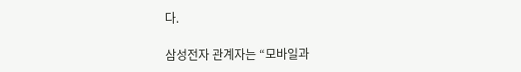다.

삼성전자 관계자는 “모바일과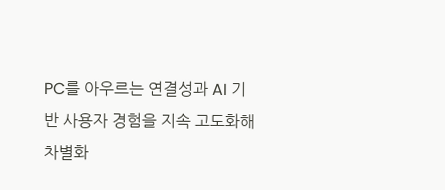PC를 아우르는 연결성과 AI 기반 사용자 경험을 지속 고도화해 차별화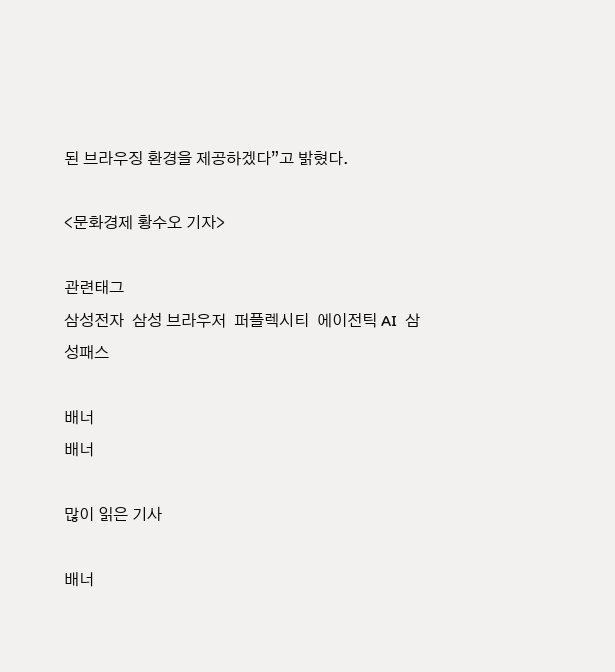된 브라우징 환경을 제공하겠다”고 밝혔다.

<문화경제 황수오 기자>

관련태그
삼성전자  삼성 브라우저  퍼플렉시티  에이전틱 AI  삼성패스

배너
배너

많이 읽은 기사

배너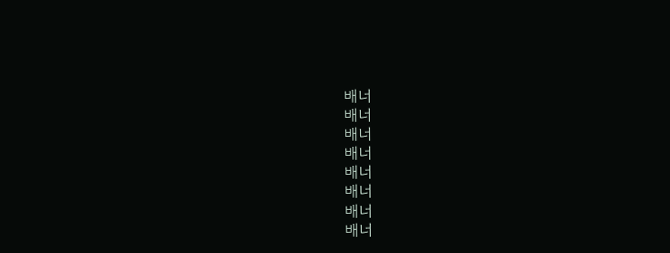배너
배너
배너
배너
배너
배너
배너
배너